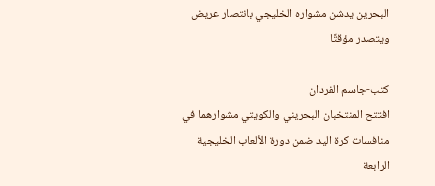البحرين يدشن مشواره الخليجي بانتصار عريض ويتصدر مؤقتًا

كتب-جاسم الفردان
افتتح المنتخبان البحريني والكويتي مشوارهما في منافسات كرة اليد ضمن دورة الألعاب الخليجية الرابعة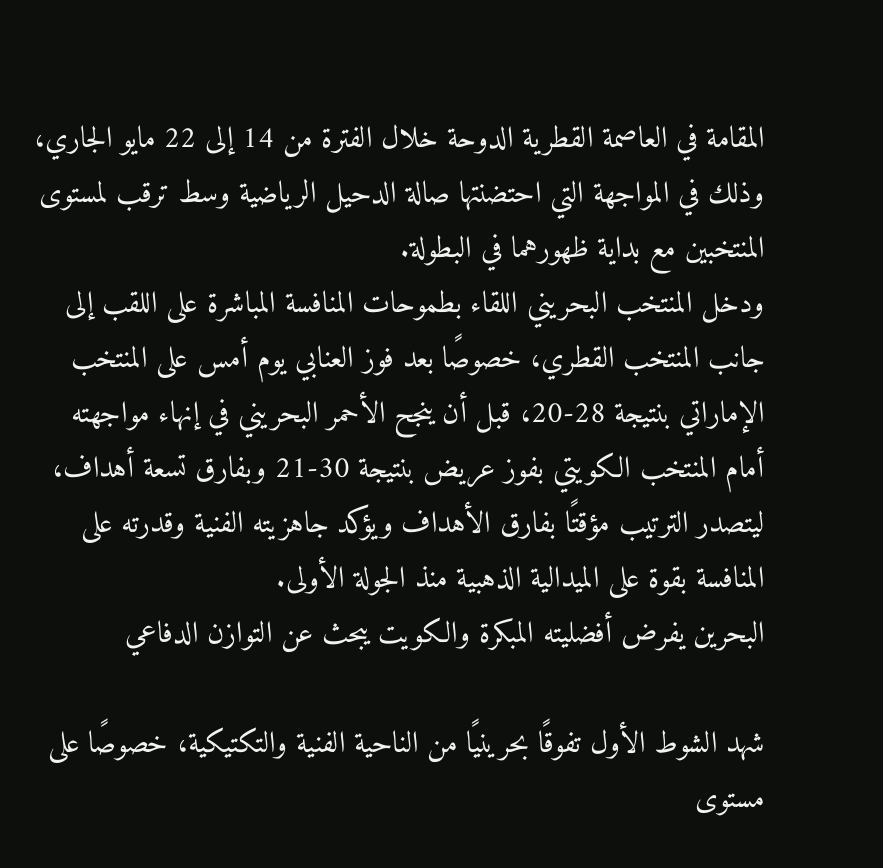المقامة في العاصمة القطرية الدوحة خلال الفترة من 14 إلى 22 مايو الجاري، وذلك في المواجهة التي احتضنتها صالة الدحيل الرياضية وسط ترقب لمستوى المنتخبين مع بداية ظهورهما في البطولة.
ودخل المنتخب البحريني اللقاء بطموحات المنافسة المباشرة على اللقب إلى جانب المنتخب القطري، خصوصًا بعد فوز العنابي يوم أمس على المنتخب الإماراتي بنتيجة 28-20، قبل أن ينجح الأحمر البحريني في إنهاء مواجهته أمام المنتخب الكويتي بفوز عريض بنتيجة 30-21 وبفارق تسعة أهداف، ليتصدر الترتيب مؤقتًا بفارق الأهداف ويؤكد جاهزيته الفنية وقدرته على المنافسة بقوة على الميدالية الذهبية منذ الجولة الأولى.
البحرين يفرض أفضليته المبكرة والكويت يبحث عن التوازن الدفاعي

شهد الشوط الأول تفوقًا بحرينيًا من الناحية الفنية والتكتيكية، خصوصًا على مستوى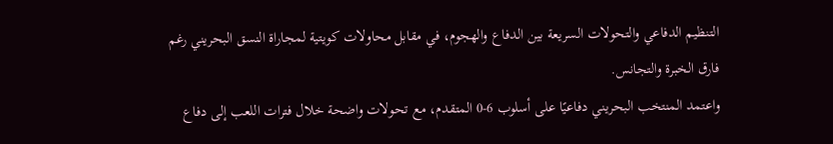التنظيم الدفاعي والتحولات السريعة بين الدفاع والهجوم، في مقابل محاولات كويتية لمجاراة النسق البحريني رغم فارق الخبرة والتجانس.
واعتمد المنتخب البحريني دفاعيًا على أسلوب 6-0 المتقدم، مع تحولات واضحة خلال فترات اللعب إلى دفاع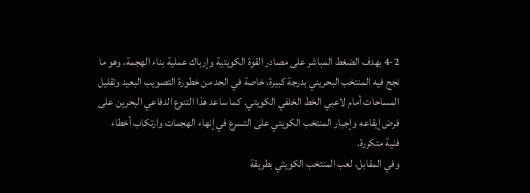4-2 بهدف الضغط المباشر على مصادر القوة الكويتية وإرباك عملية بناء الهجمة، وهو ما نجح فيه المنتخب البحريني بدرجة كبيرة، خاصة في الحد من خطورة التصويب البعيد وتقليل المساحات أمام لاعبي الخط الخلفي الكويتي. كما ساعد هذا التنوع الدفاعي البحرين على فرض إيقاعه وإجبار المنتخب الكويتي على التسرع في إنهاء الهجمات وارتكاب أخطاء فنية متكررة.
وفي المقابل، لعب المنتخب الكويتي بطريقة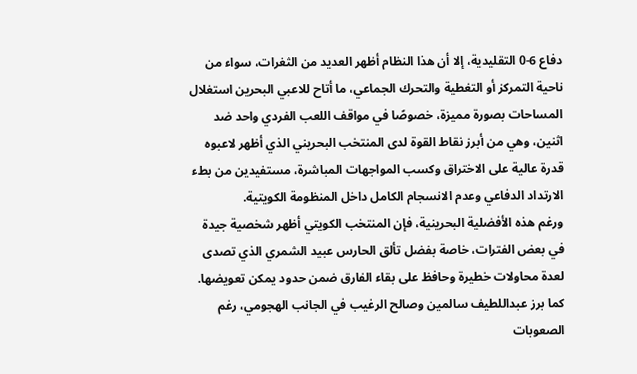دفاع 6-0 التقليدية، إلا أن هذا النظام أظهر العديد من الثغرات، سواء من ناحية التمركز أو التغطية والتحرك الجماعي، ما أتاح للاعبي البحرين استغلال المساحات بصورة مميزة، خصوصًا في مواقف اللعب الفردي واحد ضد اثنين، وهي من أبرز نقاط القوة لدى المنتخب البحريني الذي أظهر لاعبوه قدرة عالية على الاختراق وكسب المواجهات المباشرة، مستفيدين من بطء الارتداد الدفاعي وعدم الانسجام الكامل داخل المنظومة الكويتية.
ورغم هذه الأفضلية البحرينية، فإن المنتخب الكويتي أظهر شخصية جيدة في بعض الفترات، خاصة بفضل تألق الحارس عبيد الشمري الذي تصدى لعدة محاولات خطيرة وحافظ على بقاء الفارق ضمن حدود يمكن تعويضها. كما برز عبداللطيف سالمين وصالح الرغيب في الجانب الهجومي، رغم الصعوبات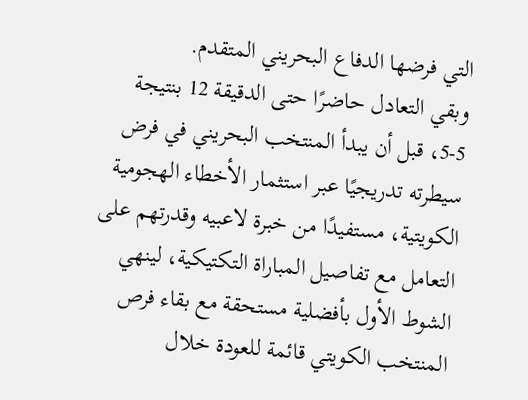التي فرضها الدفاع البحريني المتقدم.
وبقي التعادل حاضرًا حتى الدقيقة 12 بنتيجة 5-5، قبل أن يبدأ المنتخب البحريني في فرض سيطرته تدريجيًا عبر استثمار الأخطاء الهجومية الكويتية، مستفيدًا من خبرة لاعبيه وقدرتهم على التعامل مع تفاصيل المباراة التكتيكية، لينهي الشوط الأول بأفضلية مستحقة مع بقاء فرص المنتخب الكويتي قائمة للعودة خلال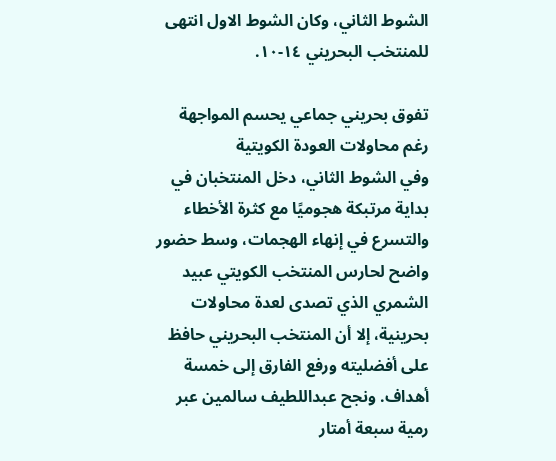الشوط الثاني، وكان الشوط الاول انتهى للمنتخب البحريني ١٤-١٠.

تفوق بحريني جماعي يحسم المواجهة رغم محاولات العودة الكويتية
وفي الشوط الثاني، دخل المنتخبان في بداية مرتبكة هجوميًا مع كثرة الأخطاء والتسرع في إنهاء الهجمات، وسط حضور واضح لحارس المنتخب الكويتي عبيد الشمري الذي تصدى لعدة محاولات بحرينية، إلا أن المنتخب البحريني حافظ على أفضليته ورفع الفارق إلى خمسة أهداف. ونجح عبداللطيف سالمين عبر رمية سبعة أمتار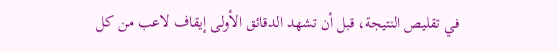في تقليص النتيجة، قبل أن تشهد الدقائق الأولى إيقاف لاعب من كل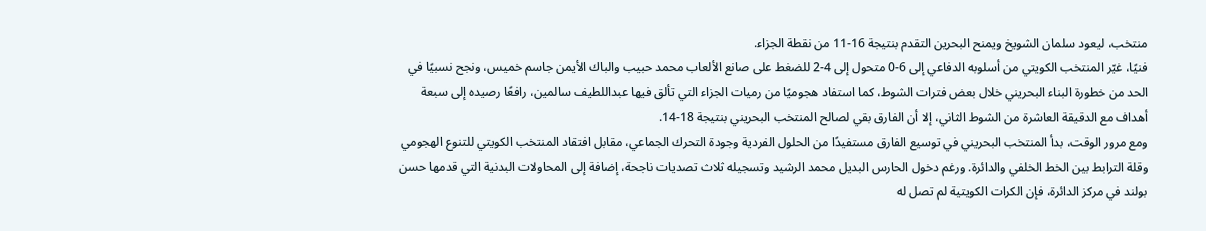منتخب، ليعود سلمان الشويخ ويمنح البحرين التقدم بنتيجة 16-11 من نقطة الجزاء.
فنيًا، غيّر المنتخب الكويتي من أسلوبه الدفاعي إلى 6-0 متحول إلى 4-2 للضغط على صانع الألعاب محمد حبيب والباك الأيمن جاسم خميس، ونجح نسبيًا في الحد من خطورة البناء البحريني خلال بعض فترات الشوط، كما استفاد هجوميًا من رميات الجزاء التي تألق فيها عبداللطيف سالمين، رافعًا رصيده إلى سبعة أهداف مع الدقيقة العاشرة من الشوط الثاني، إلا أن الفارق بقي لصالح المنتخب البحريني بنتيجة 18-14.
ومع مرور الوقت، بدأ المنتخب البحريني في توسيع الفارق مستفيدًا من الحلول الفردية وجودة التحرك الجماعي، مقابل افتقاد المنتخب الكويتي للتنوع الهجومي وقلة الترابط بين الخط الخلفي والدائرة. ورغم دخول الحارس البديل محمد الرشيد وتسجيله ثلاث تصديات ناجحة، إضافة إلى المحاولات البدنية التي قدمها حسن بولند في مركز الدائرة، فإن الكرات الكويتية لم تصل له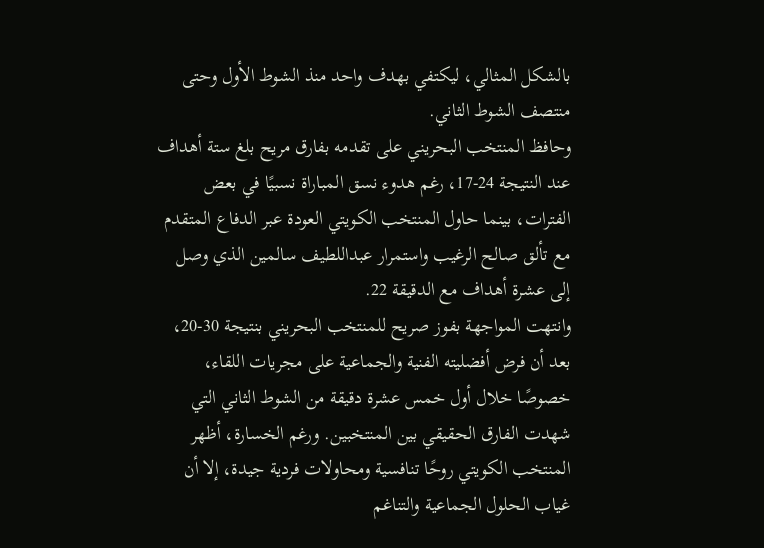بالشكل المثالي، ليكتفي بهدف واحد منذ الشوط الأول وحتى منتصف الشوط الثاني.
وحافظ المنتخب البحريني على تقدمه بفارق مريح بلغ ستة أهداف عند النتيجة 24-17، رغم هدوء نسق المباراة نسبيًا في بعض الفترات، بينما حاول المنتخب الكويتي العودة عبر الدفاع المتقدم مع تألق صالح الرغيب واستمرار عبداللطيف سالمين الذي وصل إلى عشرة أهداف مع الدقيقة 22.
وانتهت المواجهة بفوز صريح للمنتخب البحريني بنتيجة 30-20، بعد أن فرض أفضليته الفنية والجماعية على مجريات اللقاء، خصوصًا خلال أول خمس عشرة دقيقة من الشوط الثاني التي شهدت الفارق الحقيقي بين المنتخبين. ورغم الخسارة، أظهر المنتخب الكويتي روحًا تنافسية ومحاولات فردية جيدة، إلا أن غياب الحلول الجماعية والتناغم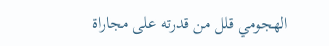الهجومي قلل من قدرته على مجاراة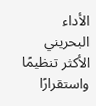الأداء البحريني الأكثر تنظيمًا واستقرارًا